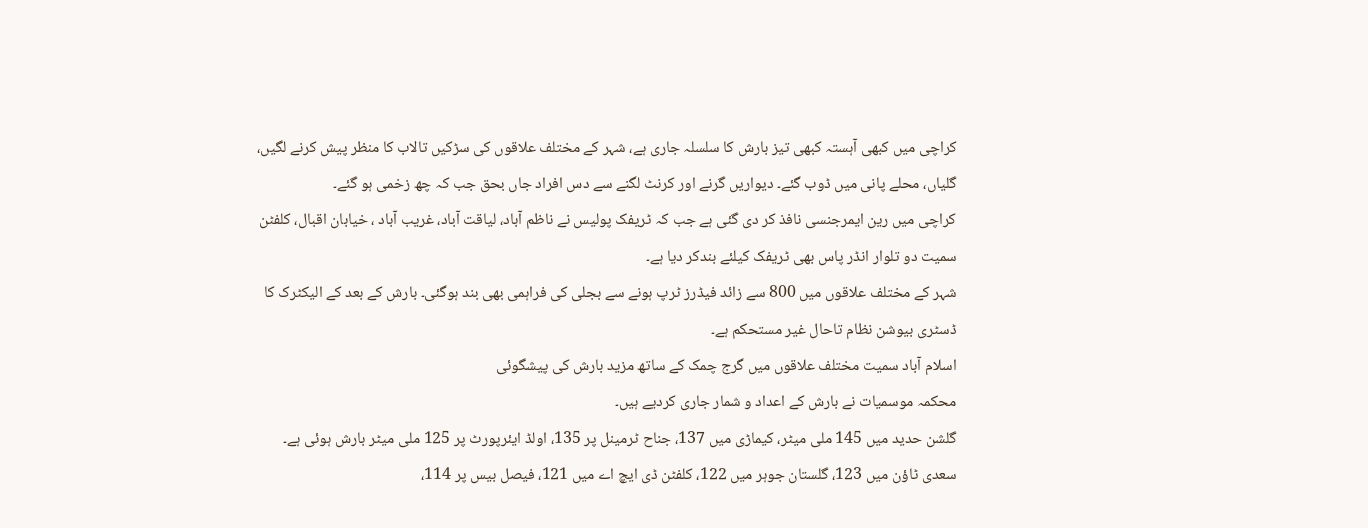کراچی میں کبھی آہستہ کبھی تیز بارش کا سلسلہ جاری ہے، شہر کے مختلف علاقوں کی سڑکیں تالاب کا منظر پیش کرنے لگیں، گلیاں، محلے پانی میں ڈوب گئے۔ دیواریں گرنے اور کرنٹ لگنے سے دس افراد جاں بحق جب کہ چھ زخمی ہو گئے۔
کراچی میں رین ایمرجنسی نافذ کر دی گئی ہے جب کہ ٹریفک پولیس نے ناظم آباد، لیاقت آباد، غریب آباد ، خیابان اقبال، کلفٹن سمیت دو تلوار انڈر پاس بھی ٹریفک کیلئے بندکر دیا ہے۔
شہر کے مختلف علاقوں میں 800 سے زائد فیڈرز ٹرپ ہونے سے بجلی کی فراہمی بھی بند ہوگئی۔ بارش کے بعد کے الیکٹرک کا ڈسٹری بیوشن نظام تاحال غیر مستحکم ہے۔
اسلام آباد سمیت مختلف علاقوں میں گرج چمک کے ساتھ مزید بارش کی پیشگوئی
محکمہ موسمیات نے بارش کے اعداد و شمار جاری کردیے ہیں۔
گلشن حدید میں 145 ملی میٹر، کیماڑی میں 137، جناح ٹرمینل پر 135، اولڈ ایئرپورٹ پر 125 ملی میٹر بارش ہوئی ہے۔
سعدی ٹاؤن میں 123، گلستان جوہر میں 122، کلفٹن ڈی ایچ اے میں 121، فیصل بیس پر 114،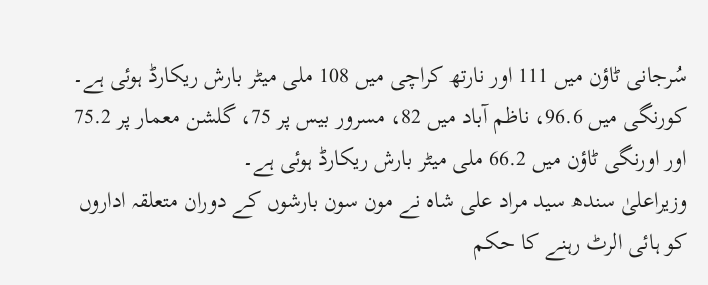سُرجانی ٹاؤن میں 111 اور نارتھ کراچی میں 108 ملی میٹر بارش ریکارڈ ہوئی ہے۔
کورنگی میں 96.6، ناظم آباد میں 82، مسرور بیس پر 75، گلشن معمار پر 75.2 اور اورنگی ٹاؤن میں 66.2 ملی میٹر بارش ریکارڈ ہوئی ہے۔
وزیراعلیٰ سندھ سید مراد علی شاہ نے مون سون بارشوں کے دوران متعلقہ اداروں کو ہائی الرٹ رہنے کا حکم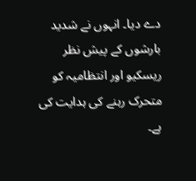دے دیا۔ انہوں نے شدید بارشوں کے پیش نظر ریسکیو اور انتظامیہ کو متحرک رہنے کی ہدایت کی ہے۔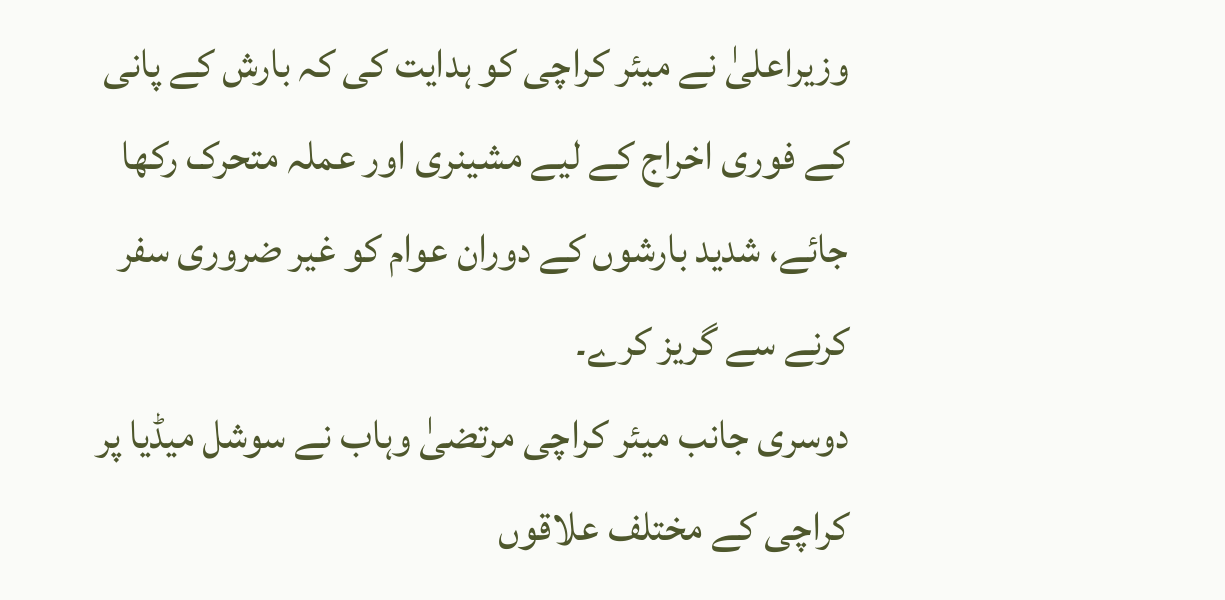وزیراعلیٰ نے میئر کراچی کو ہدایت کی کہ بارش کے پانی کے فوری اخراج کے لیے مشینری اور عملہ متحرک رکھا جائے، شدید بارشوں کے دوران عوام کو غیر ضروری سفر کرنے سے گریز کرے۔
دوسری جانب میئر کراچی مرتضیٰ وہاب نے سوشل میڈیا پر کراچی کے مختلف علاقوں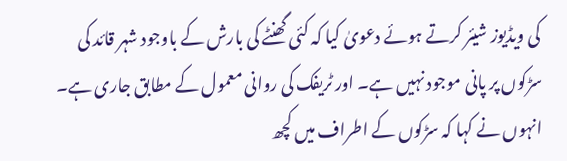کی ویڈیوز شیئر کرتے ہوئے دعویٰ کیا کہ کئی گھنٹے کی بارش کے باوجود شہر قائد کی سڑکوں پر پانی موجود نہیں ہے۔ اور ٹریفک کی روانی معمول کے مطابق جاری ہے۔
انہوں نے کہا کہ سڑکوں کے اطراف میں کچھ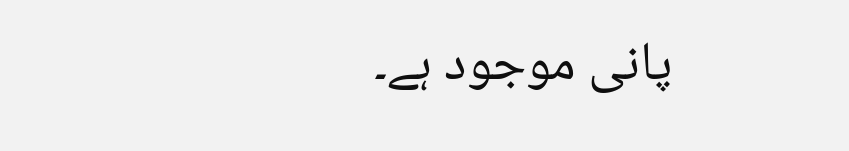پانی موجود ہے۔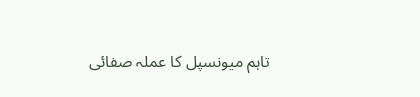تاہم میونسپل کا عملہ صفائی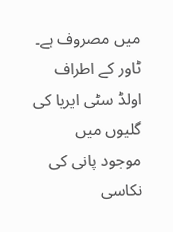میں مصروف ہے۔ ٹاور کے اطراف اولڈ سٹی ایریا کی گلیوں میں موجود پانی کی نکاسی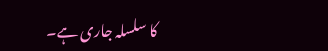کا سلسلہ جاری ہے۔